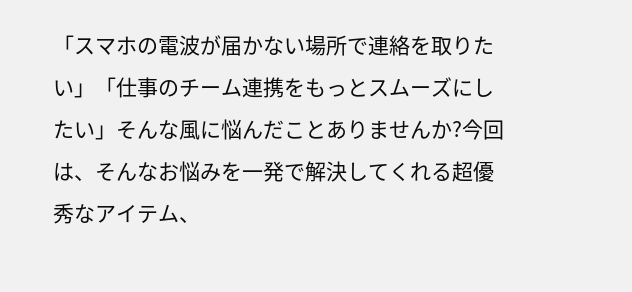「スマホの電波が届かない場所で連絡を取りたい」「仕事のチーム連携をもっとスムーズにしたい」そんな風に悩んだことありませんか?今回は、そんなお悩みを一発で解決してくれる超優秀なアイテム、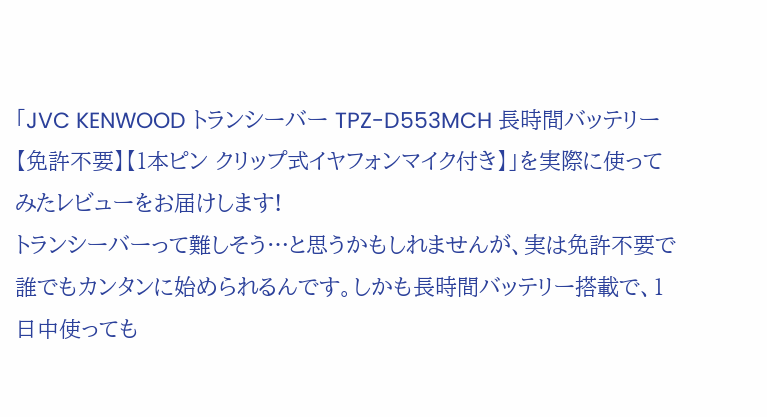「JVC KENWOOD トランシーバー TPZ-D553MCH 長時間バッテリー【免許不要】【1本ピン クリップ式イヤフォンマイク付き】」を実際に使ってみたレビューをお届けします!
トランシーバーって難しそう…と思うかもしれませんが、実は免許不要で誰でもカンタンに始められるんです。しかも長時間バッテリー搭載で、1日中使っても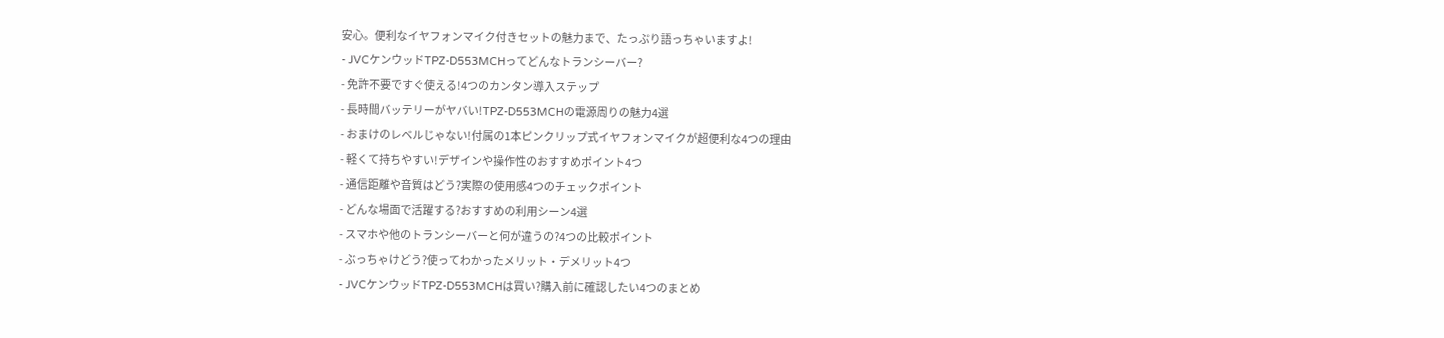安心。便利なイヤフォンマイク付きセットの魅力まで、たっぷり語っちゃいますよ!
- JVCケンウッドTPZ-D553MCHってどんなトランシーバー?
- 免許不要ですぐ使える!4つのカンタン導入ステップ
- 長時間バッテリーがヤバい!TPZ-D553MCHの電源周りの魅力4選
- おまけのレベルじゃない!付属の1本ピンクリップ式イヤフォンマイクが超便利な4つの理由
- 軽くて持ちやすい!デザインや操作性のおすすめポイント4つ
- 通信距離や音質はどう?実際の使用感4つのチェックポイント
- どんな場面で活躍する?おすすめの利用シーン4選
- スマホや他のトランシーバーと何が違うの?4つの比較ポイント
- ぶっちゃけどう?使ってわかったメリット・デメリット4つ
- JVCケンウッドTPZ-D553MCHは買い?購入前に確認したい4つのまとめ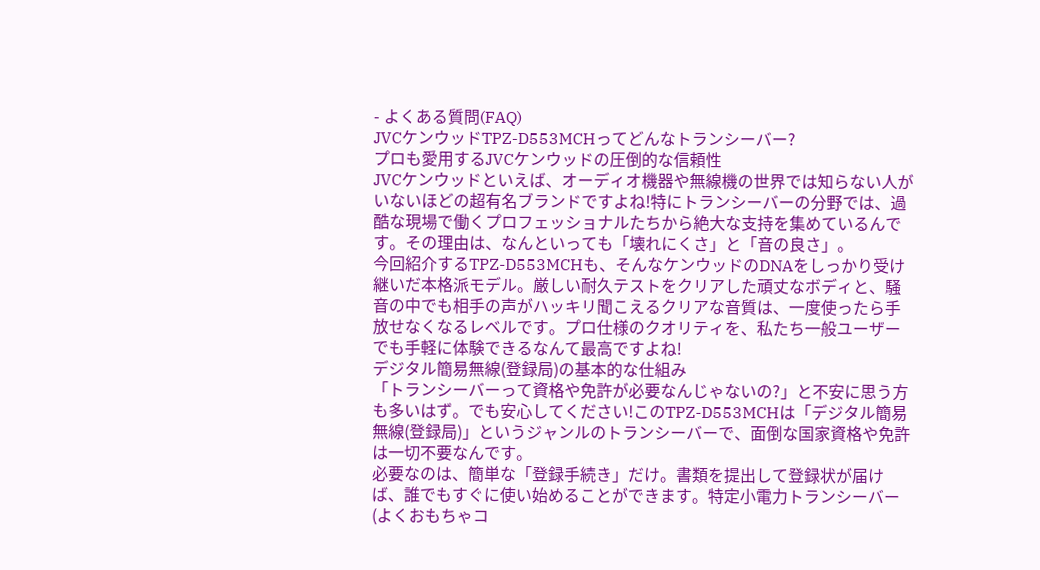- よくある質問(FAQ)
JVCケンウッドTPZ-D553MCHってどんなトランシーバー?
プロも愛用するJVCケンウッドの圧倒的な信頼性
JVCケンウッドといえば、オーディオ機器や無線機の世界では知らない人がいないほどの超有名ブランドですよね!特にトランシーバーの分野では、過酷な現場で働くプロフェッショナルたちから絶大な支持を集めているんです。その理由は、なんといっても「壊れにくさ」と「音の良さ」。
今回紹介するTPZ-D553MCHも、そんなケンウッドのDNAをしっかり受け継いだ本格派モデル。厳しい耐久テストをクリアした頑丈なボディと、騒音の中でも相手の声がハッキリ聞こえるクリアな音質は、一度使ったら手放せなくなるレベルです。プロ仕様のクオリティを、私たち一般ユーザーでも手軽に体験できるなんて最高ですよね!
デジタル簡易無線(登録局)の基本的な仕組み
「トランシーバーって資格や免許が必要なんじゃないの?」と不安に思う方も多いはず。でも安心してください!このTPZ-D553MCHは「デジタル簡易無線(登録局)」というジャンルのトランシーバーで、面倒な国家資格や免許は一切不要なんです。
必要なのは、簡単な「登録手続き」だけ。書類を提出して登録状が届けば、誰でもすぐに使い始めることができます。特定小電力トランシーバー(よくおもちゃコ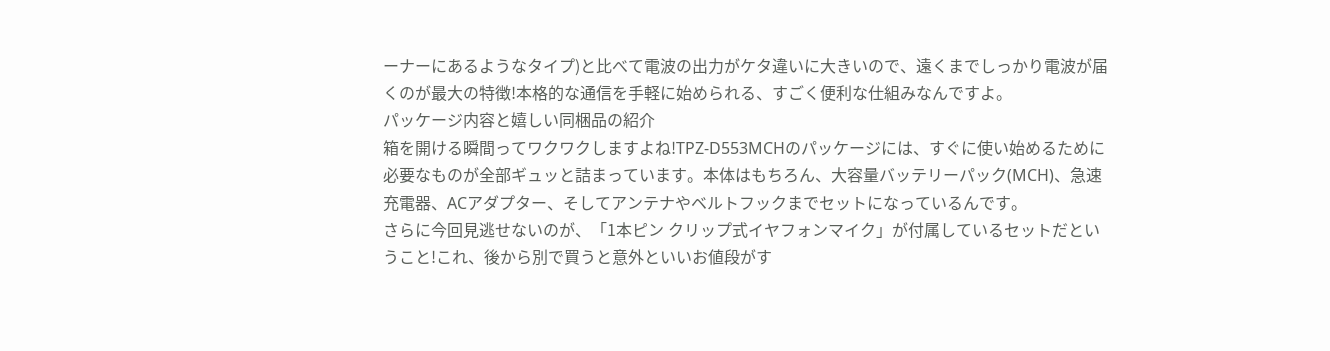ーナーにあるようなタイプ)と比べて電波の出力がケタ違いに大きいので、遠くまでしっかり電波が届くのが最大の特徴!本格的な通信を手軽に始められる、すごく便利な仕組みなんですよ。
パッケージ内容と嬉しい同梱品の紹介
箱を開ける瞬間ってワクワクしますよね!TPZ-D553MCHのパッケージには、すぐに使い始めるために必要なものが全部ギュッと詰まっています。本体はもちろん、大容量バッテリーパック(MCH)、急速充電器、ACアダプター、そしてアンテナやベルトフックまでセットになっているんです。
さらに今回見逃せないのが、「1本ピン クリップ式イヤフォンマイク」が付属しているセットだということ!これ、後から別で買うと意外といいお値段がす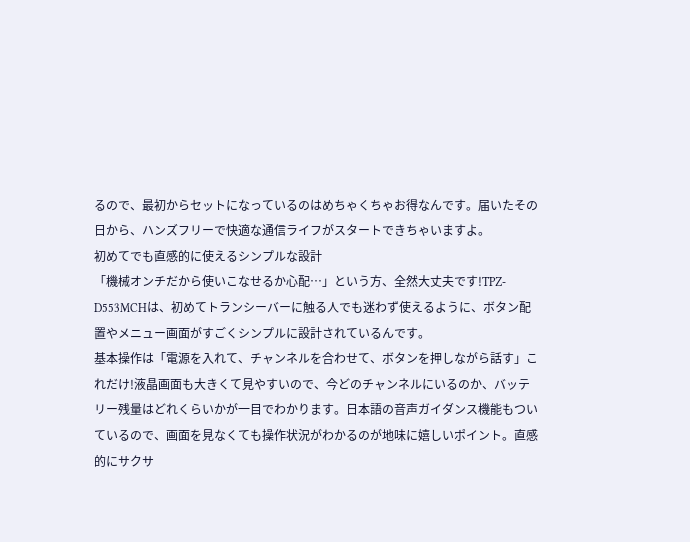るので、最初からセットになっているのはめちゃくちゃお得なんです。届いたその日から、ハンズフリーで快適な通信ライフがスタートできちゃいますよ。
初めてでも直感的に使えるシンプルな設計
「機械オンチだから使いこなせるか心配…」という方、全然大丈夫です!TPZ-D553MCHは、初めてトランシーバーに触る人でも迷わず使えるように、ボタン配置やメニュー画面がすごくシンプルに設計されているんです。
基本操作は「電源を入れて、チャンネルを合わせて、ボタンを押しながら話す」これだけ!液晶画面も大きくて見やすいので、今どのチャンネルにいるのか、バッテリー残量はどれくらいかが一目でわかります。日本語の音声ガイダンス機能もついているので、画面を見なくても操作状況がわかるのが地味に嬉しいポイント。直感的にサクサ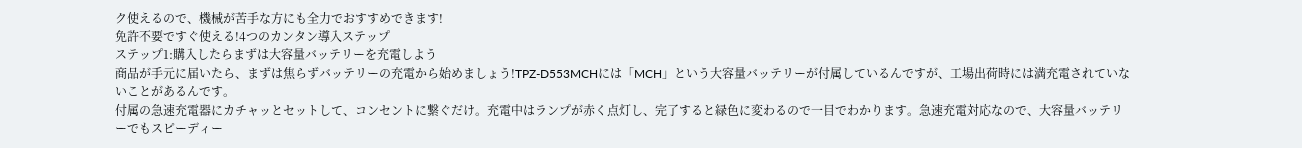ク使えるので、機械が苦手な方にも全力でおすすめできます!
免許不要ですぐ使える!4つのカンタン導入ステップ
ステップ1:購入したらまずは大容量バッテリーを充電しよう
商品が手元に届いたら、まずは焦らずバッテリーの充電から始めましょう!TPZ-D553MCHには「MCH」という大容量バッテリーが付属しているんですが、工場出荷時には満充電されていないことがあるんです。
付属の急速充電器にカチャッとセットして、コンセントに繋ぐだけ。充電中はランプが赤く点灯し、完了すると緑色に変わるので一目でわかります。急速充電対応なので、大容量バッテリーでもスピーディー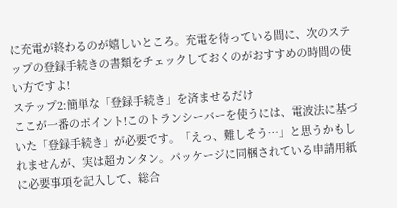に充電が終わるのが嬉しいところ。充電を待っている間に、次のステップの登録手続きの書類をチェックしておくのがおすすめの時間の使い方ですよ!
ステップ2:簡単な「登録手続き」を済ませるだけ
ここが一番のポイント!このトランシーバーを使うには、電波法に基づいた「登録手続き」が必要です。「えっ、難しそう…」と思うかもしれませんが、実は超カンタン。パッケージに同梱されている申請用紙に必要事項を記入して、総合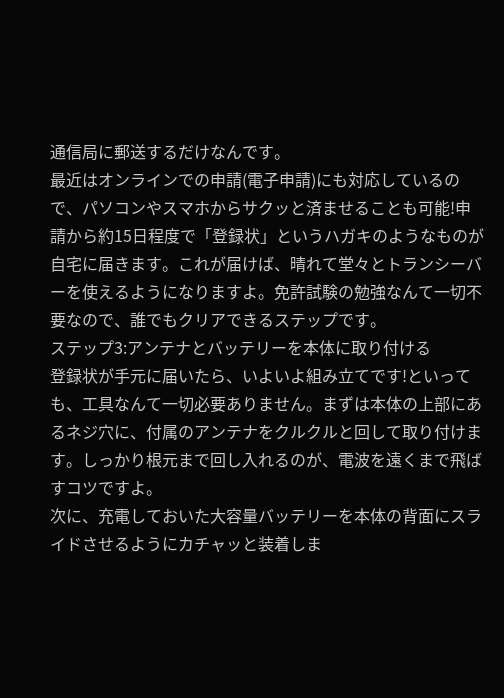通信局に郵送するだけなんです。
最近はオンラインでの申請(電子申請)にも対応しているので、パソコンやスマホからサクッと済ませることも可能!申請から約15日程度で「登録状」というハガキのようなものが自宅に届きます。これが届けば、晴れて堂々とトランシーバーを使えるようになりますよ。免許試験の勉強なんて一切不要なので、誰でもクリアできるステップです。
ステップ3:アンテナとバッテリーを本体に取り付ける
登録状が手元に届いたら、いよいよ組み立てです!といっても、工具なんて一切必要ありません。まずは本体の上部にあるネジ穴に、付属のアンテナをクルクルと回して取り付けます。しっかり根元まで回し入れるのが、電波を遠くまで飛ばすコツですよ。
次に、充電しておいた大容量バッテリーを本体の背面にスライドさせるようにカチャッと装着しま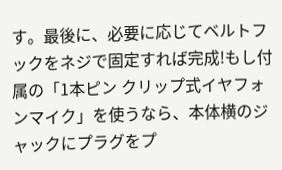す。最後に、必要に応じてベルトフックをネジで固定すれば完成!もし付属の「1本ピン クリップ式イヤフォンマイク」を使うなら、本体横のジャックにプラグをプ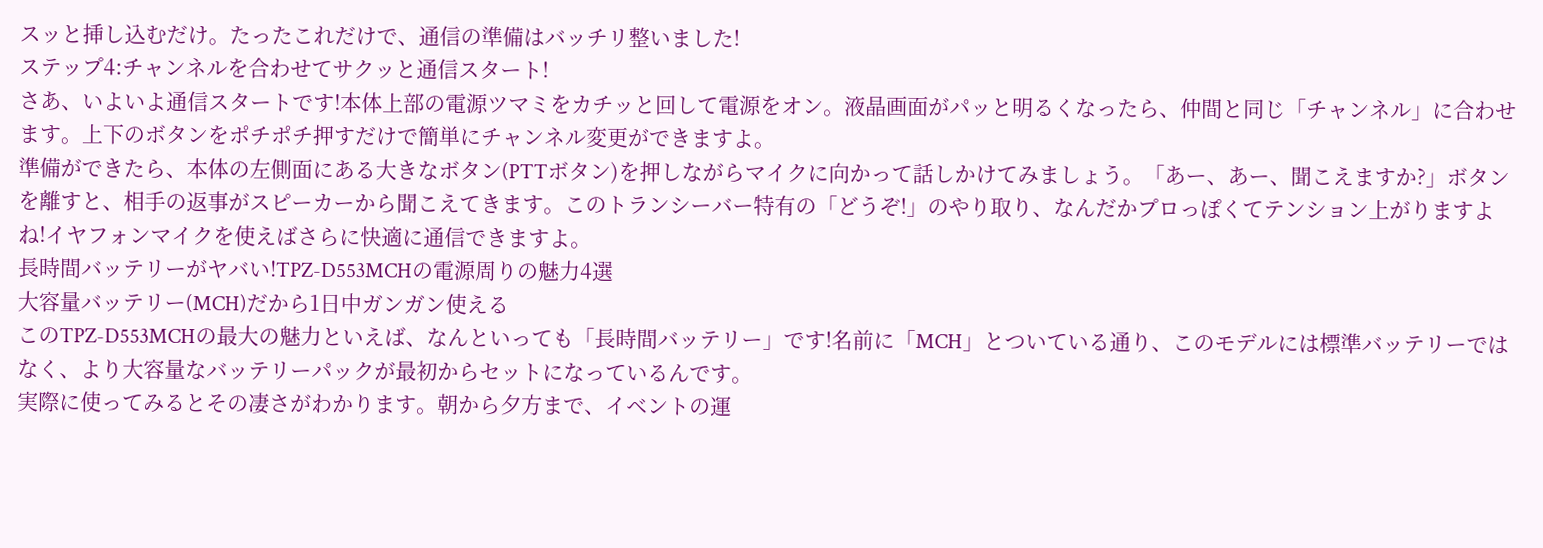スッと挿し込むだけ。たったこれだけで、通信の準備はバッチリ整いました!
ステップ4:チャンネルを合わせてサクッと通信スタート!
さあ、いよいよ通信スタートです!本体上部の電源ツマミをカチッと回して電源をオン。液晶画面がパッと明るくなったら、仲間と同じ「チャンネル」に合わせます。上下のボタンをポチポチ押すだけで簡単にチャンネル変更ができますよ。
準備ができたら、本体の左側面にある大きなボタン(PTTボタン)を押しながらマイクに向かって話しかけてみましょう。「あー、あー、聞こえますか?」ボタンを離すと、相手の返事がスピーカーから聞こえてきます。このトランシーバー特有の「どうぞ!」のやり取り、なんだかプロっぽくてテンション上がりますよね!イヤフォンマイクを使えばさらに快適に通信できますよ。
長時間バッテリーがヤバい!TPZ-D553MCHの電源周りの魅力4選
大容量バッテリー(MCH)だから1日中ガンガン使える
このTPZ-D553MCHの最大の魅力といえば、なんといっても「長時間バッテリー」です!名前に「MCH」とついている通り、このモデルには標準バッテリーではなく、より大容量なバッテリーパックが最初からセットになっているんです。
実際に使ってみるとその凄さがわかります。朝から夕方まで、イベントの運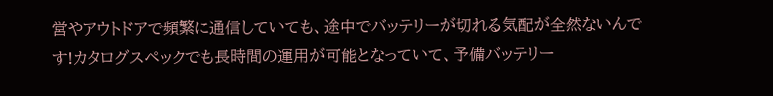営やアウトドアで頻繁に通信していても、途中でバッテリーが切れる気配が全然ないんです!カタログスペックでも長時間の運用が可能となっていて、予備バッテリー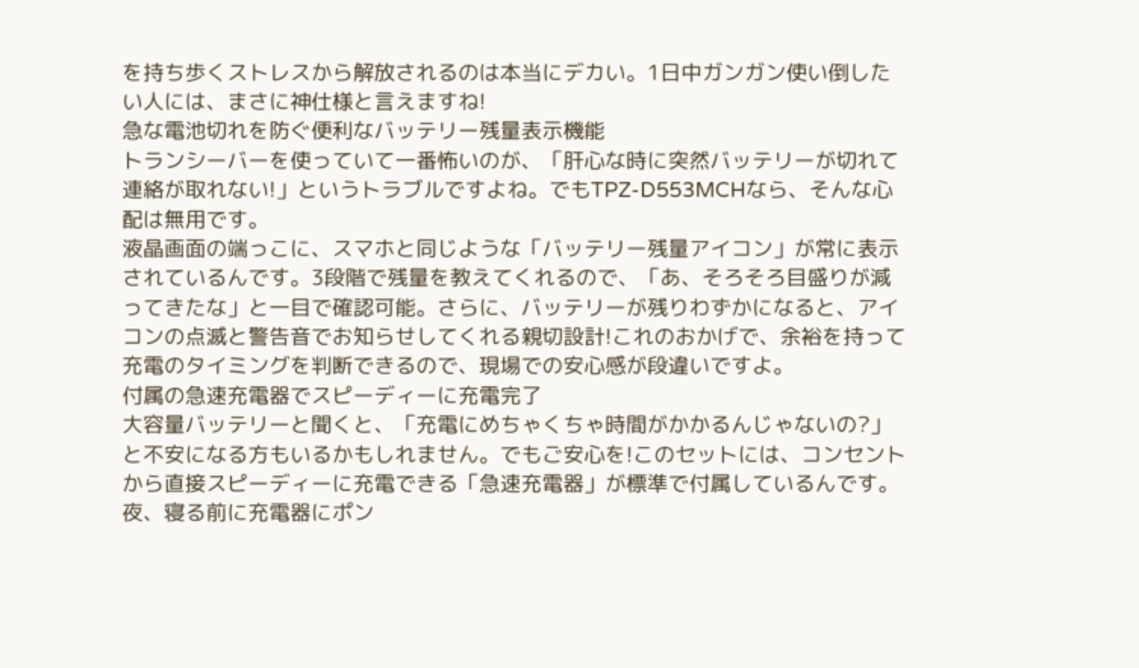を持ち歩くストレスから解放されるのは本当にデカい。1日中ガンガン使い倒したい人には、まさに神仕様と言えますね!
急な電池切れを防ぐ便利なバッテリー残量表示機能
トランシーバーを使っていて一番怖いのが、「肝心な時に突然バッテリーが切れて連絡が取れない!」というトラブルですよね。でもTPZ-D553MCHなら、そんな心配は無用です。
液晶画面の端っこに、スマホと同じような「バッテリー残量アイコン」が常に表示されているんです。3段階で残量を教えてくれるので、「あ、そろそろ目盛りが減ってきたな」と一目で確認可能。さらに、バッテリーが残りわずかになると、アイコンの点滅と警告音でお知らせしてくれる親切設計!これのおかげで、余裕を持って充電のタイミングを判断できるので、現場での安心感が段違いですよ。
付属の急速充電器でスピーディーに充電完了
大容量バッテリーと聞くと、「充電にめちゃくちゃ時間がかかるんじゃないの?」と不安になる方もいるかもしれません。でもご安心を!このセットには、コンセントから直接スピーディーに充電できる「急速充電器」が標準で付属しているんです。
夜、寝る前に充電器にポン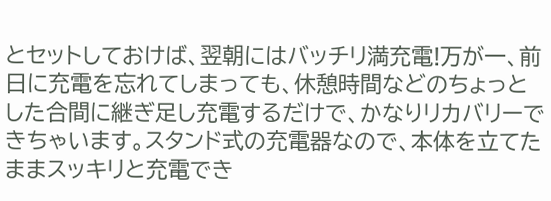とセットしておけば、翌朝にはバッチリ満充電!万が一、前日に充電を忘れてしまっても、休憩時間などのちょっとした合間に継ぎ足し充電するだけで、かなりリカバリーできちゃいます。スタンド式の充電器なので、本体を立てたままスッキリと充電でき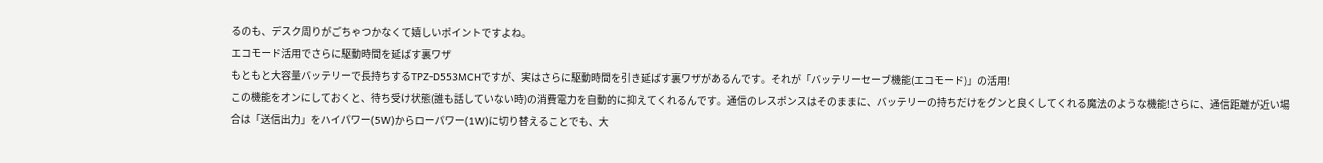るのも、デスク周りがごちゃつかなくて嬉しいポイントですよね。
エコモード活用でさらに駆動時間を延ばす裏ワザ
もともと大容量バッテリーで長持ちするTPZ-D553MCHですが、実はさらに駆動時間を引き延ばす裏ワザがあるんです。それが「バッテリーセーブ機能(エコモード)」の活用!
この機能をオンにしておくと、待ち受け状態(誰も話していない時)の消費電力を自動的に抑えてくれるんです。通信のレスポンスはそのままに、バッテリーの持ちだけをグンと良くしてくれる魔法のような機能!さらに、通信距離が近い場合は「送信出力」をハイパワー(5W)からローパワー(1W)に切り替えることでも、大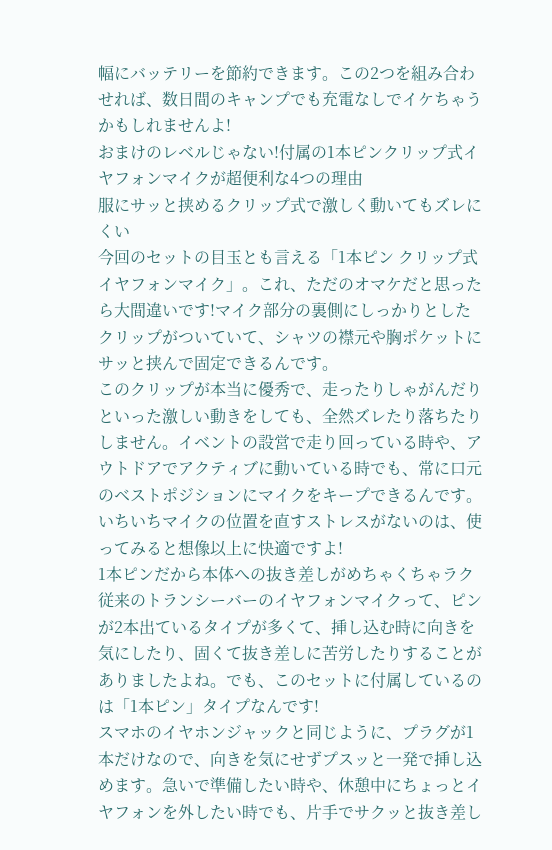幅にバッテリーを節約できます。この2つを組み合わせれば、数日間のキャンプでも充電なしでイケちゃうかもしれませんよ!
おまけのレベルじゃない!付属の1本ピンクリップ式イヤフォンマイクが超便利な4つの理由
服にサッと挟めるクリップ式で激しく動いてもズレにくい
今回のセットの目玉とも言える「1本ピン クリップ式イヤフォンマイク」。これ、ただのオマケだと思ったら大間違いです!マイク部分の裏側にしっかりとしたクリップがついていて、シャツの襟元や胸ポケットにサッと挟んで固定できるんです。
このクリップが本当に優秀で、走ったりしゃがんだりといった激しい動きをしても、全然ズレたり落ちたりしません。イベントの設営で走り回っている時や、アウトドアでアクティブに動いている時でも、常に口元のベストポジションにマイクをキープできるんです。いちいちマイクの位置を直すストレスがないのは、使ってみると想像以上に快適ですよ!
1本ピンだから本体への抜き差しがめちゃくちゃラク
従来のトランシーバーのイヤフォンマイクって、ピンが2本出ているタイプが多くて、挿し込む時に向きを気にしたり、固くて抜き差しに苦労したりすることがありましたよね。でも、このセットに付属しているのは「1本ピン」タイプなんです!
スマホのイヤホンジャックと同じように、プラグが1本だけなので、向きを気にせずプスッと一発で挿し込めます。急いで準備したい時や、休憩中にちょっとイヤフォンを外したい時でも、片手でサクッと抜き差し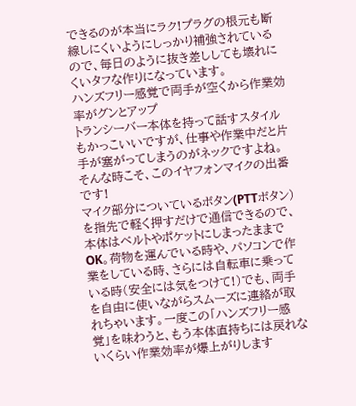できるのが本当にラク!プラグの根元も断線しにくいようにしっかり補強されているので、毎日のように抜き差ししても壊れにくいタフな作りになっています。
ハンズフリー感覚で両手が空くから作業効率がグンとアップ
トランシーバー本体を持って話すスタイルもかっこいいですが、仕事や作業中だと片手が塞がってしまうのがネックですよね。そんな時こそ、このイヤフォンマイクの出番です!
マイク部分についているボタン(PTTボタン)を指先で軽く押すだけで通信できるので、本体はベルトやポケットにしまったままでOK。荷物を運んでいる時や、パソコンで作業をしている時、さらには自転車に乗っている時(安全には気をつけて!)でも、両手を自由に使いながらスムーズに連絡が取れちゃいます。一度この「ハンズフリー感覚」を味わうと、もう本体直持ちには戻れないくらい作業効率が爆上がりします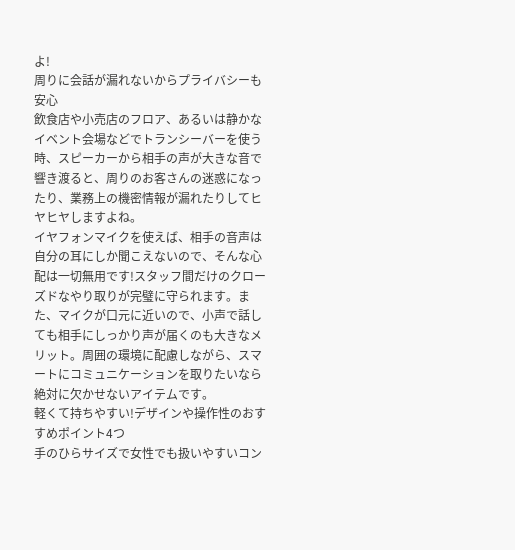よ!
周りに会話が漏れないからプライバシーも安心
飲食店や小売店のフロア、あるいは静かなイベント会場などでトランシーバーを使う時、スピーカーから相手の声が大きな音で響き渡ると、周りのお客さんの迷惑になったり、業務上の機密情報が漏れたりしてヒヤヒヤしますよね。
イヤフォンマイクを使えば、相手の音声は自分の耳にしか聞こえないので、そんな心配は一切無用です!スタッフ間だけのクローズドなやり取りが完璧に守られます。また、マイクが口元に近いので、小声で話しても相手にしっかり声が届くのも大きなメリット。周囲の環境に配慮しながら、スマートにコミュニケーションを取りたいなら絶対に欠かせないアイテムです。
軽くて持ちやすい!デザインや操作性のおすすめポイント4つ
手のひらサイズで女性でも扱いやすいコン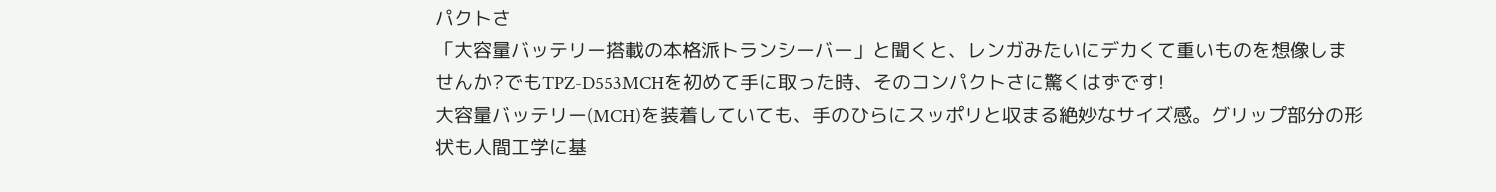パクトさ
「大容量バッテリー搭載の本格派トランシーバー」と聞くと、レンガみたいにデカくて重いものを想像しませんか?でもTPZ-D553MCHを初めて手に取った時、そのコンパクトさに驚くはずです!
大容量バッテリー(MCH)を装着していても、手のひらにスッポリと収まる絶妙なサイズ感。グリップ部分の形状も人間工学に基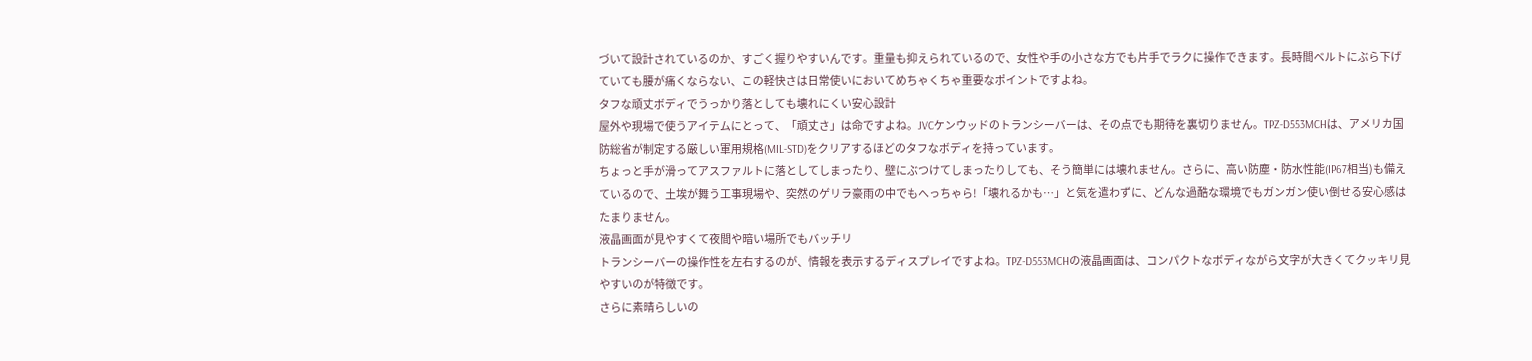づいて設計されているのか、すごく握りやすいんです。重量も抑えられているので、女性や手の小さな方でも片手でラクに操作できます。長時間ベルトにぶら下げていても腰が痛くならない、この軽快さは日常使いにおいてめちゃくちゃ重要なポイントですよね。
タフな頑丈ボディでうっかり落としても壊れにくい安心設計
屋外や現場で使うアイテムにとって、「頑丈さ」は命ですよね。JVCケンウッドのトランシーバーは、その点でも期待を裏切りません。TPZ-D553MCHは、アメリカ国防総省が制定する厳しい軍用規格(MIL-STD)をクリアするほどのタフなボディを持っています。
ちょっと手が滑ってアスファルトに落としてしまったり、壁にぶつけてしまったりしても、そう簡単には壊れません。さらに、高い防塵・防水性能(IP67相当)も備えているので、土埃が舞う工事現場や、突然のゲリラ豪雨の中でもへっちゃら!「壊れるかも…」と気を遣わずに、どんな過酷な環境でもガンガン使い倒せる安心感はたまりません。
液晶画面が見やすくて夜間や暗い場所でもバッチリ
トランシーバーの操作性を左右するのが、情報を表示するディスプレイですよね。TPZ-D553MCHの液晶画面は、コンパクトなボディながら文字が大きくてクッキリ見やすいのが特徴です。
さらに素晴らしいの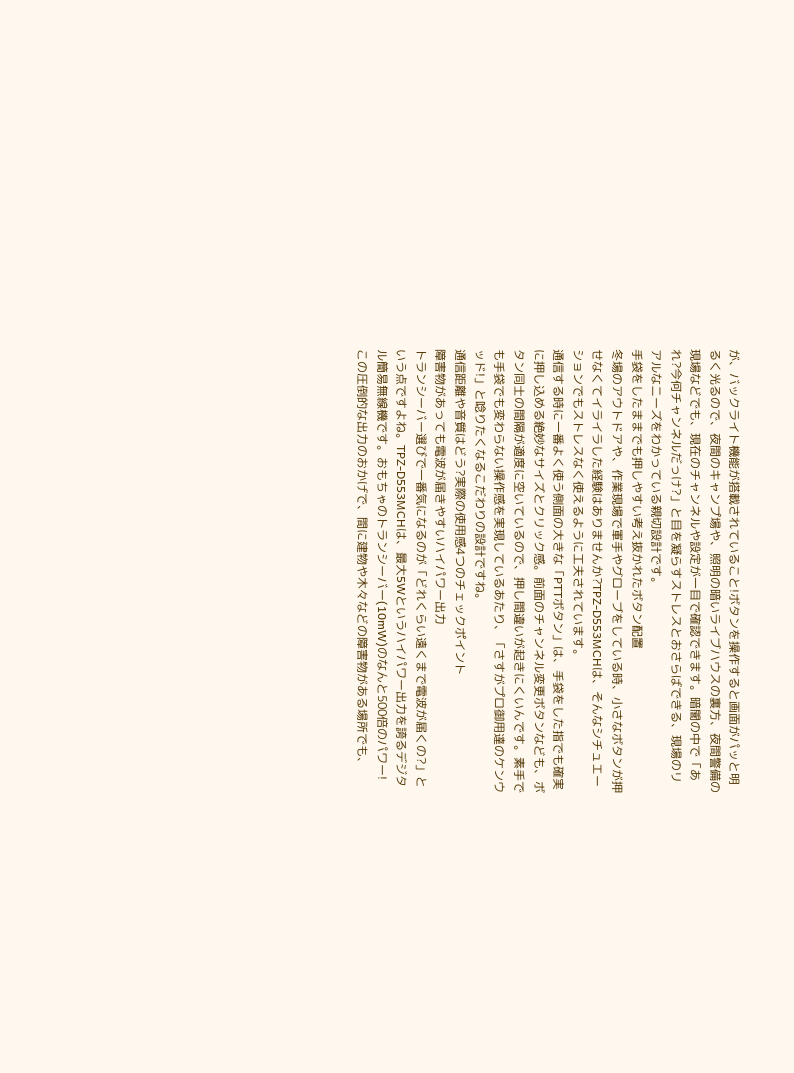が、バックライト機能が搭載されていること!ボタンを操作すると画面がパッと明るく光るので、夜間のキャンプ場や、照明の暗いライブハウスの裏方、夜間警備の現場などでも、現在のチャンネルや設定が一目で確認できます。暗闇の中で「あれ?今何チャンネルだっけ?」と目を凝らすストレスとおさらばできる、現場のリアルなニーズをわかっている親切設計です。
手袋をしたままでも押しやすい考え抜かれたボタン配置
冬場のアウトドアや、作業現場で軍手やグローブをしている時、小さなボタンが押せなくてイライラした経験はありませんか?TPZ-D553MCHは、そんなシチュエーションでもストレスなく使えるように工夫されています。
通信する時に一番よく使う側面の大きな「PTTボタン」は、手袋をした指でも確実に押し込める絶妙なサイズとクリック感。前面のチャンネル変更ボタンなども、ボタン同士の間隔が適度に空いているので、押し間違いが起きにくいんです。素手でも手袋でも変わらない操作感を実現しているあたり、「さすがプロ御用達のケンウッド!」と唸りたくなるこだわりの設計ですね。
通信距離や音質はどう?実際の使用感4つのチェックポイント
障害物があっても電波が届きやすいハイパワー出力
トランシーバー選びで一番気になるのが「どれくらい遠くまで電波が届くの?」という点ですよね。TPZ-D553MCHは、最大5Wというハイパワー出力を誇るデジタル簡易無線機です。おもちゃのトランシーバー(10mW)のなんと500倍のパワー!
この圧倒的な出力のおかげで、間に建物や木々などの障害物がある場所でも、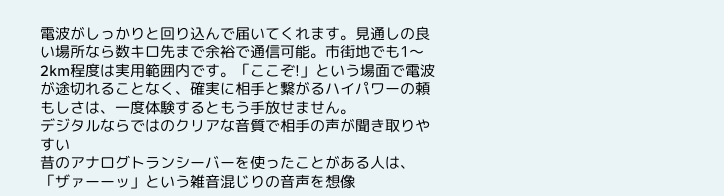電波がしっかりと回り込んで届いてくれます。見通しの良い場所なら数キロ先まで余裕で通信可能。市街地でも1〜2km程度は実用範囲内です。「ここぞ!」という場面で電波が途切れることなく、確実に相手と繋がるハイパワーの頼もしさは、一度体験するともう手放せません。
デジタルならではのクリアな音質で相手の声が聞き取りやすい
昔のアナログトランシーバーを使ったことがある人は、「ザァーーッ」という雑音混じりの音声を想像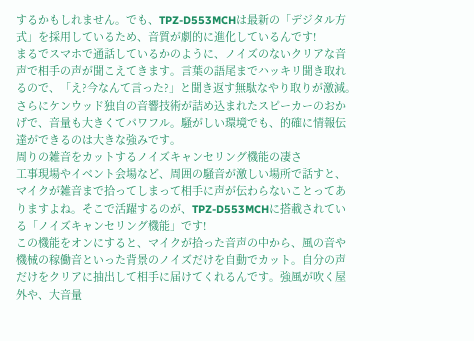するかもしれません。でも、TPZ-D553MCHは最新の「デジタル方式」を採用しているため、音質が劇的に進化しているんです!
まるでスマホで通話しているかのように、ノイズのないクリアな音声で相手の声が聞こえてきます。言葉の語尾までハッキリ聞き取れるので、「え?今なんて言った?」と聞き返す無駄なやり取りが激減。さらにケンウッド独自の音響技術が詰め込まれたスピーカーのおかげで、音量も大きくてパワフル。騒がしい環境でも、的確に情報伝達ができるのは大きな強みです。
周りの雑音をカットするノイズキャンセリング機能の凄さ
工事現場やイベント会場など、周囲の騒音が激しい場所で話すと、マイクが雑音まで拾ってしまって相手に声が伝わらないことってありますよね。そこで活躍するのが、TPZ-D553MCHに搭載されている「ノイズキャンセリング機能」です!
この機能をオンにすると、マイクが拾った音声の中から、風の音や機械の稼働音といった背景のノイズだけを自動でカット。自分の声だけをクリアに抽出して相手に届けてくれるんです。強風が吹く屋外や、大音量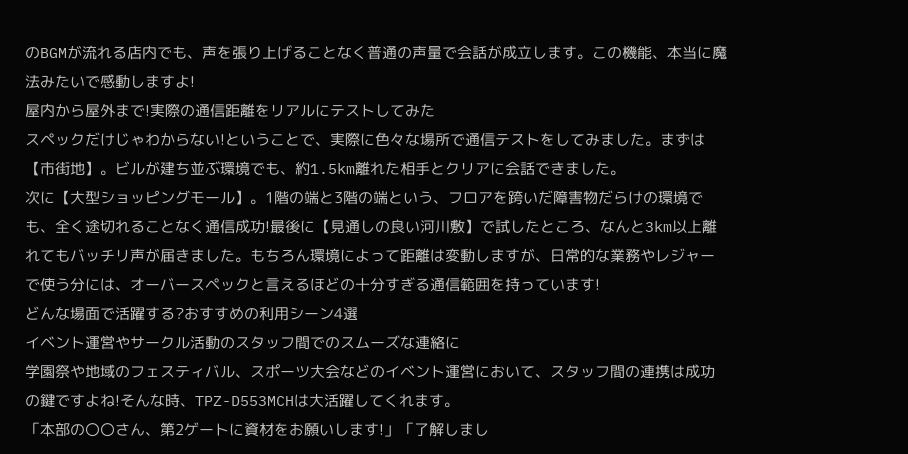のBGMが流れる店内でも、声を張り上げることなく普通の声量で会話が成立します。この機能、本当に魔法みたいで感動しますよ!
屋内から屋外まで!実際の通信距離をリアルにテストしてみた
スペックだけじゃわからない!ということで、実際に色々な場所で通信テストをしてみました。まずは【市街地】。ビルが建ち並ぶ環境でも、約1.5km離れた相手とクリアに会話できました。
次に【大型ショッピングモール】。1階の端と3階の端という、フロアを跨いだ障害物だらけの環境でも、全く途切れることなく通信成功!最後に【見通しの良い河川敷】で試したところ、なんと3km以上離れてもバッチリ声が届きました。もちろん環境によって距離は変動しますが、日常的な業務やレジャーで使う分には、オーバースペックと言えるほどの十分すぎる通信範囲を持っています!
どんな場面で活躍する?おすすめの利用シーン4選
イベント運営やサークル活動のスタッフ間でのスムーズな連絡に
学園祭や地域のフェスティバル、スポーツ大会などのイベント運営において、スタッフ間の連携は成功の鍵ですよね!そんな時、TPZ-D553MCHは大活躍してくれます。
「本部の〇〇さん、第2ゲートに資材をお願いします!」「了解しまし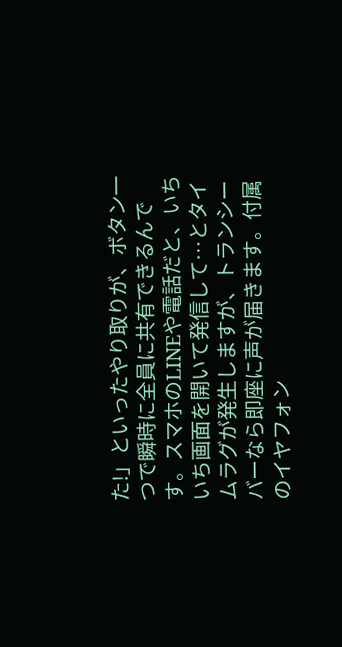た!」といったやり取りが、ボタン一つで瞬時に全員に共有できるんです。スマホのLINEや電話だと、いちいち画面を開いて発信して…とタイムラグが発生しますが、トランシーバーなら即座に声が届きます。付属のイヤフォン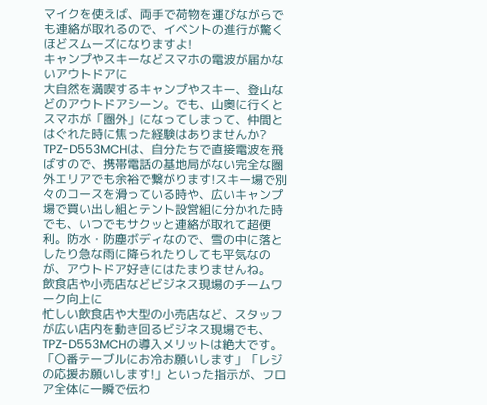マイクを使えば、両手で荷物を運びながらでも連絡が取れるので、イベントの進行が驚くほどスムーズになりますよ!
キャンプやスキーなどスマホの電波が届かないアウトドアに
大自然を満喫するキャンプやスキー、登山などのアウトドアシーン。でも、山奥に行くとスマホが「圏外」になってしまって、仲間とはぐれた時に焦った経験はありませんか?
TPZ-D553MCHは、自分たちで直接電波を飛ばすので、携帯電話の基地局がない完全な圏外エリアでも余裕で繋がります!スキー場で別々のコースを滑っている時や、広いキャンプ場で買い出し組とテント設営組に分かれた時でも、いつでもサクッと連絡が取れて超便利。防水・防塵ボディなので、雪の中に落としたり急な雨に降られたりしても平気なのが、アウトドア好きにはたまりませんね。
飲食店や小売店などビジネス現場のチームワーク向上に
忙しい飲食店や大型の小売店など、スタッフが広い店内を動き回るビジネス現場でも、TPZ-D553MCHの導入メリットは絶大です。
「〇番テーブルにお冷お願いします」「レジの応援お願いします!」といった指示が、フロア全体に一瞬で伝わ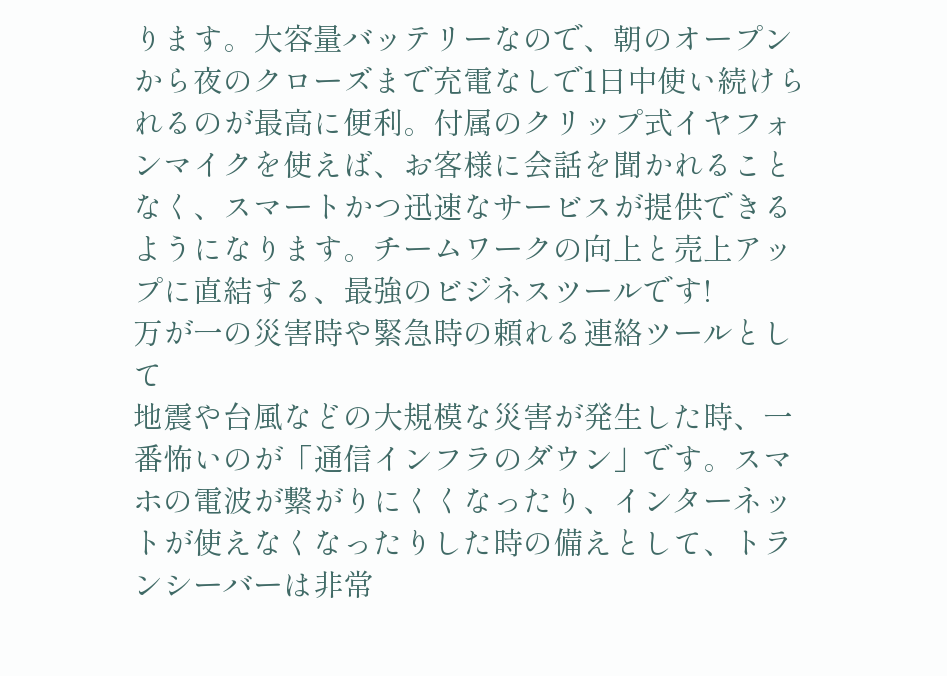ります。大容量バッテリーなので、朝のオープンから夜のクローズまで充電なしで1日中使い続けられるのが最高に便利。付属のクリップ式イヤフォンマイクを使えば、お客様に会話を聞かれることなく、スマートかつ迅速なサービスが提供できるようになります。チームワークの向上と売上アップに直結する、最強のビジネスツールです!
万が一の災害時や緊急時の頼れる連絡ツールとして
地震や台風などの大規模な災害が発生した時、一番怖いのが「通信インフラのダウン」です。スマホの電波が繋がりにくくなったり、インターネットが使えなくなったりした時の備えとして、トランシーバーは非常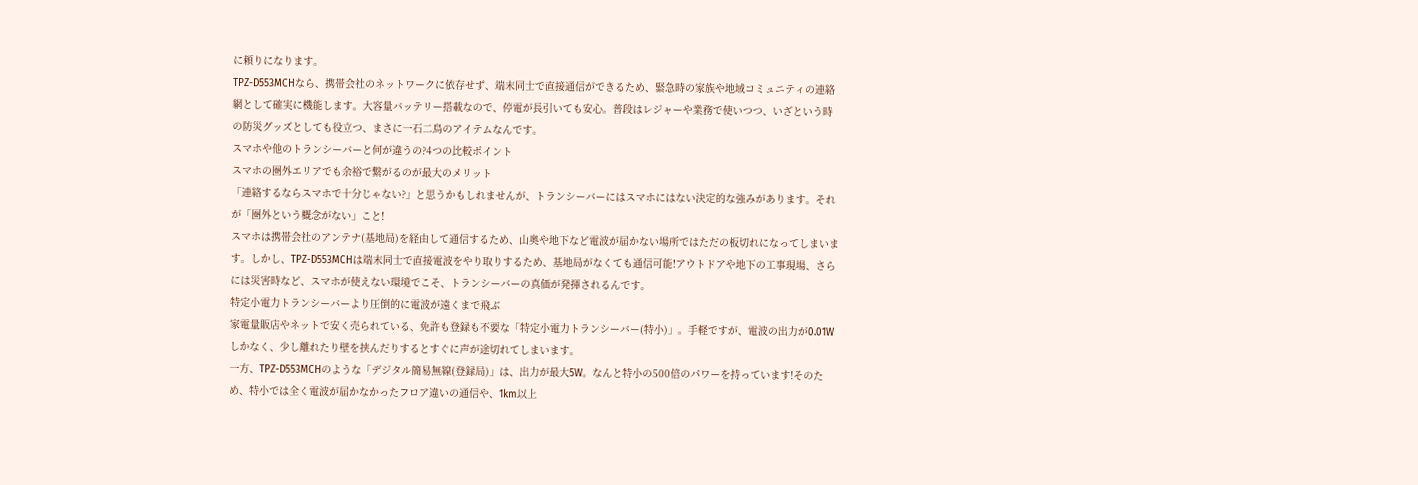に頼りになります。
TPZ-D553MCHなら、携帯会社のネットワークに依存せず、端末同士で直接通信ができるため、緊急時の家族や地域コミュニティの連絡網として確実に機能します。大容量バッテリー搭載なので、停電が長引いても安心。普段はレジャーや業務で使いつつ、いざという時の防災グッズとしても役立つ、まさに一石二鳥のアイテムなんです。
スマホや他のトランシーバーと何が違うの?4つの比較ポイント
スマホの圏外エリアでも余裕で繋がるのが最大のメリット
「連絡するならスマホで十分じゃない?」と思うかもしれませんが、トランシーバーにはスマホにはない決定的な強みがあります。それが「圏外という概念がない」こと!
スマホは携帯会社のアンテナ(基地局)を経由して通信するため、山奥や地下など電波が届かない場所ではただの板切れになってしまいます。しかし、TPZ-D553MCHは端末同士で直接電波をやり取りするため、基地局がなくても通信可能!アウトドアや地下の工事現場、さらには災害時など、スマホが使えない環境でこそ、トランシーバーの真価が発揮されるんです。
特定小電力トランシーバーより圧倒的に電波が遠くまで飛ぶ
家電量販店やネットで安く売られている、免許も登録も不要な「特定小電力トランシーバー(特小)」。手軽ですが、電波の出力が0.01Wしかなく、少し離れたり壁を挟んだりするとすぐに声が途切れてしまいます。
一方、TPZ-D553MCHのような「デジタル簡易無線(登録局)」は、出力が最大5W。なんと特小の500倍のパワーを持っています!そのため、特小では全く電波が届かなかったフロア違いの通信や、1km以上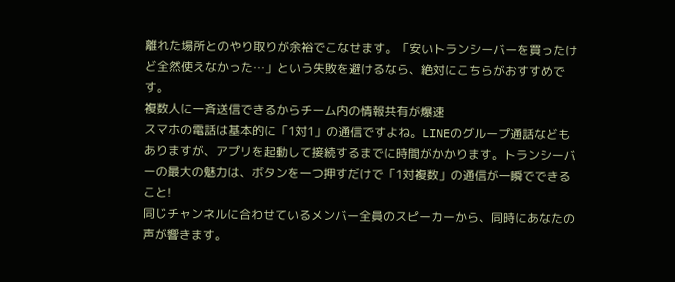離れた場所とのやり取りが余裕でこなせます。「安いトランシーバーを買ったけど全然使えなかった…」という失敗を避けるなら、絶対にこちらがおすすめです。
複数人に一斉送信できるからチーム内の情報共有が爆速
スマホの電話は基本的に「1対1」の通信ですよね。LINEのグループ通話などもありますが、アプリを起動して接続するまでに時間がかかります。トランシーバーの最大の魅力は、ボタンを一つ押すだけで「1対複数」の通信が一瞬でできること!
同じチャンネルに合わせているメンバー全員のスピーカーから、同時にあなたの声が響きます。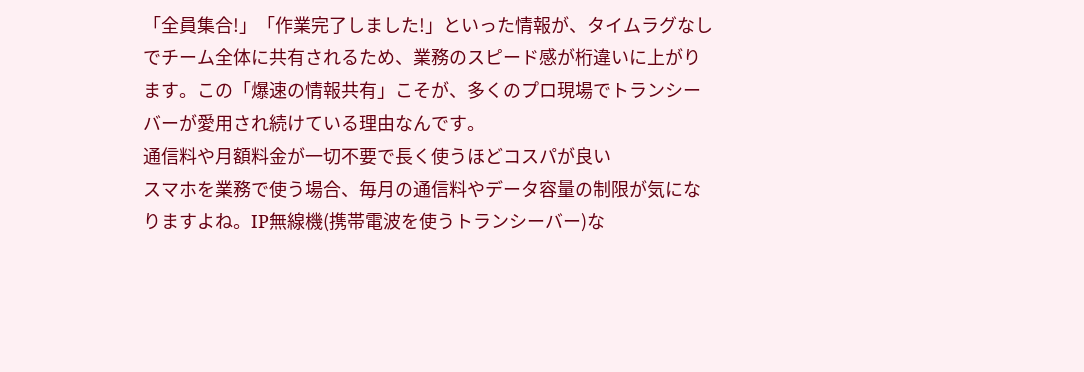「全員集合!」「作業完了しました!」といった情報が、タイムラグなしでチーム全体に共有されるため、業務のスピード感が桁違いに上がります。この「爆速の情報共有」こそが、多くのプロ現場でトランシーバーが愛用され続けている理由なんです。
通信料や月額料金が一切不要で長く使うほどコスパが良い
スマホを業務で使う場合、毎月の通信料やデータ容量の制限が気になりますよね。IP無線機(携帯電波を使うトランシーバー)な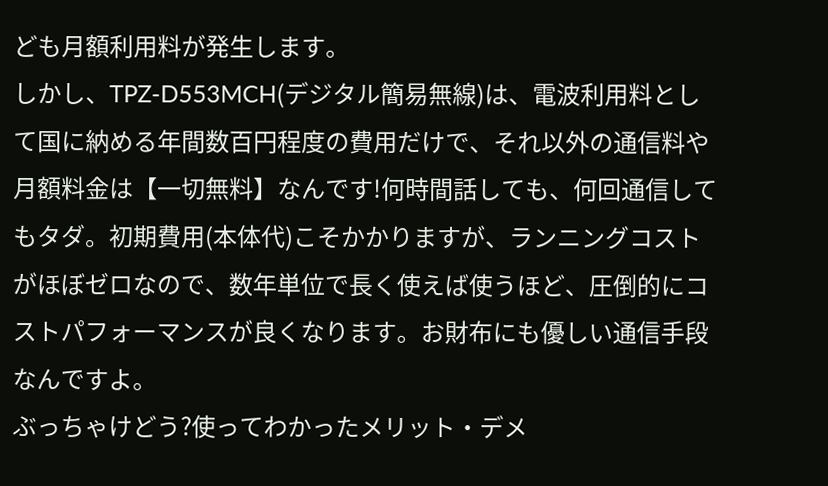ども月額利用料が発生します。
しかし、TPZ-D553MCH(デジタル簡易無線)は、電波利用料として国に納める年間数百円程度の費用だけで、それ以外の通信料や月額料金は【一切無料】なんです!何時間話しても、何回通信してもタダ。初期費用(本体代)こそかかりますが、ランニングコストがほぼゼロなので、数年単位で長く使えば使うほど、圧倒的にコストパフォーマンスが良くなります。お財布にも優しい通信手段なんですよ。
ぶっちゃけどう?使ってわかったメリット・デメ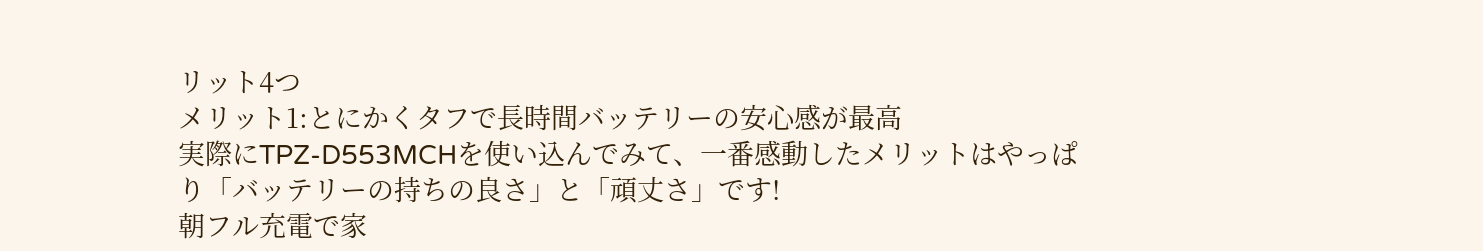リット4つ
メリット1:とにかくタフで長時間バッテリーの安心感が最高
実際にTPZ-D553MCHを使い込んでみて、一番感動したメリットはやっぱり「バッテリーの持ちの良さ」と「頑丈さ」です!
朝フル充電で家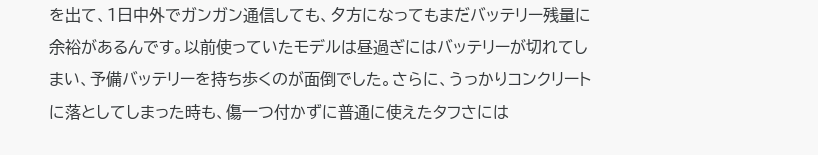を出て、1日中外でガンガン通信しても、夕方になってもまだバッテリー残量に余裕があるんです。以前使っていたモデルは昼過ぎにはバッテリーが切れてしまい、予備バッテリーを持ち歩くのが面倒でした。さらに、うっかりコンクリートに落としてしまった時も、傷一つ付かずに普通に使えたタフさには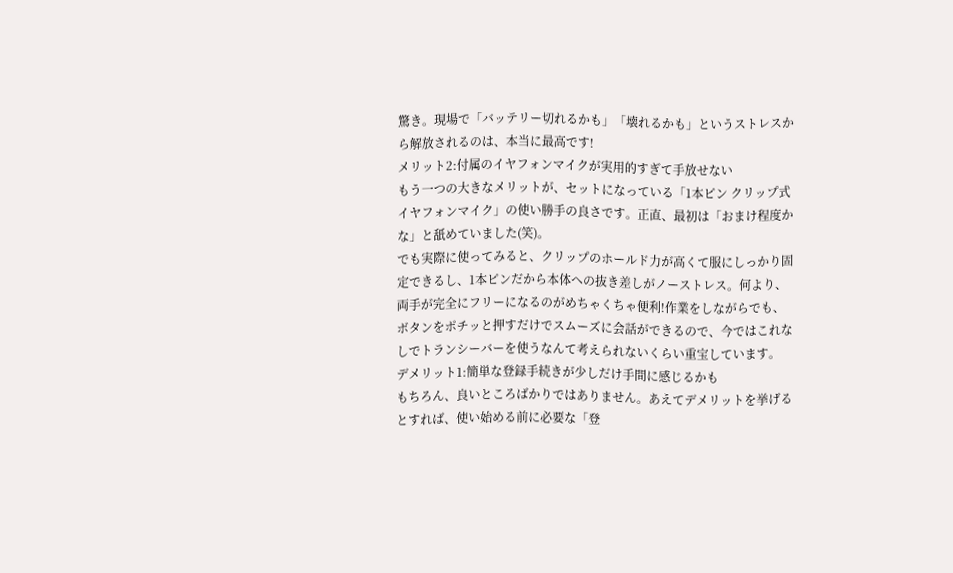驚き。現場で「バッテリー切れるかも」「壊れるかも」というストレスから解放されるのは、本当に最高です!
メリット2:付属のイヤフォンマイクが実用的すぎて手放せない
もう一つの大きなメリットが、セットになっている「1本ピン クリップ式イヤフォンマイク」の使い勝手の良さです。正直、最初は「おまけ程度かな」と舐めていました(笑)。
でも実際に使ってみると、クリップのホールド力が高くて服にしっかり固定できるし、1本ピンだから本体への抜き差しがノーストレス。何より、両手が完全にフリーになるのがめちゃくちゃ便利!作業をしながらでも、ボタンをポチッと押すだけでスムーズに会話ができるので、今ではこれなしでトランシーバーを使うなんて考えられないくらい重宝しています。
デメリット1:簡単な登録手続きが少しだけ手間に感じるかも
もちろん、良いところばかりではありません。あえてデメリットを挙げるとすれば、使い始める前に必要な「登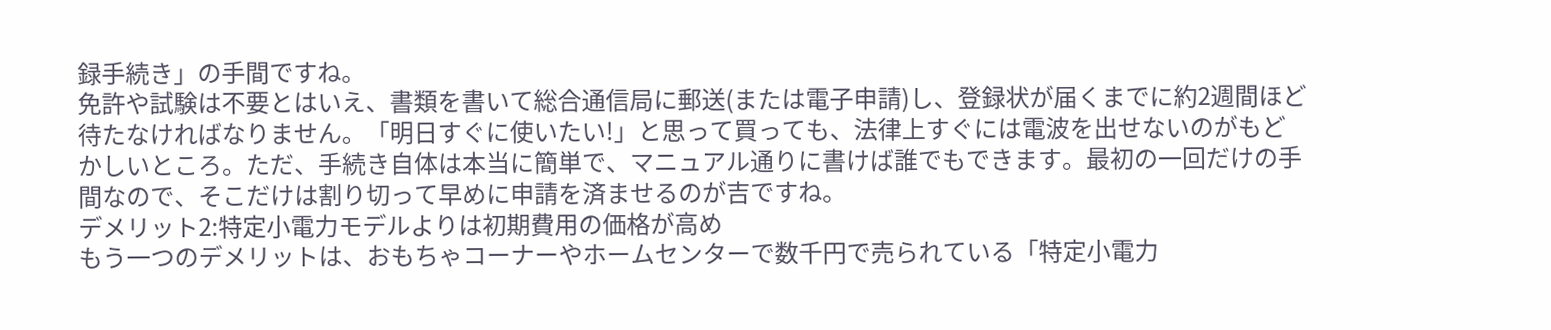録手続き」の手間ですね。
免許や試験は不要とはいえ、書類を書いて総合通信局に郵送(または電子申請)し、登録状が届くまでに約2週間ほど待たなければなりません。「明日すぐに使いたい!」と思って買っても、法律上すぐには電波を出せないのがもどかしいところ。ただ、手続き自体は本当に簡単で、マニュアル通りに書けば誰でもできます。最初の一回だけの手間なので、そこだけは割り切って早めに申請を済ませるのが吉ですね。
デメリット2:特定小電力モデルよりは初期費用の価格が高め
もう一つのデメリットは、おもちゃコーナーやホームセンターで数千円で売られている「特定小電力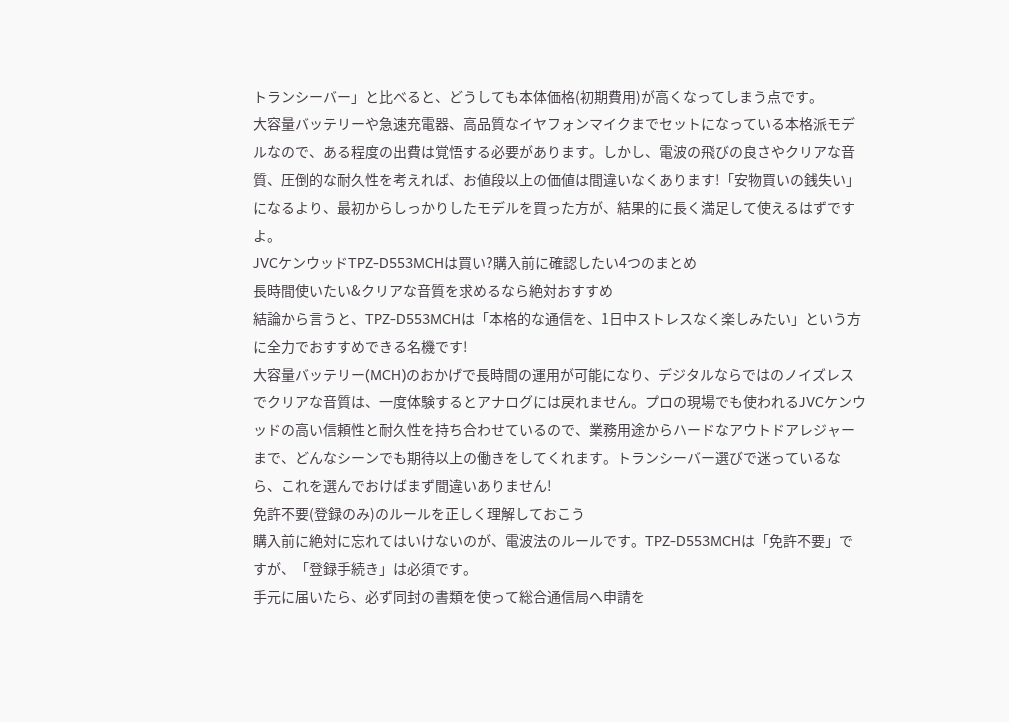トランシーバー」と比べると、どうしても本体価格(初期費用)が高くなってしまう点です。
大容量バッテリーや急速充電器、高品質なイヤフォンマイクまでセットになっている本格派モデルなので、ある程度の出費は覚悟する必要があります。しかし、電波の飛びの良さやクリアな音質、圧倒的な耐久性を考えれば、お値段以上の価値は間違いなくあります!「安物買いの銭失い」になるより、最初からしっかりしたモデルを買った方が、結果的に長く満足して使えるはずですよ。
JVCケンウッドTPZ-D553MCHは買い?購入前に確認したい4つのまとめ
長時間使いたい&クリアな音質を求めるなら絶対おすすめ
結論から言うと、TPZ-D553MCHは「本格的な通信を、1日中ストレスなく楽しみたい」という方に全力でおすすめできる名機です!
大容量バッテリー(MCH)のおかげで長時間の運用が可能になり、デジタルならではのノイズレスでクリアな音質は、一度体験するとアナログには戻れません。プロの現場でも使われるJVCケンウッドの高い信頼性と耐久性を持ち合わせているので、業務用途からハードなアウトドアレジャーまで、どんなシーンでも期待以上の働きをしてくれます。トランシーバー選びで迷っているなら、これを選んでおけばまず間違いありません!
免許不要(登録のみ)のルールを正しく理解しておこう
購入前に絶対に忘れてはいけないのが、電波法のルールです。TPZ-D553MCHは「免許不要」ですが、「登録手続き」は必須です。
手元に届いたら、必ず同封の書類を使って総合通信局へ申請を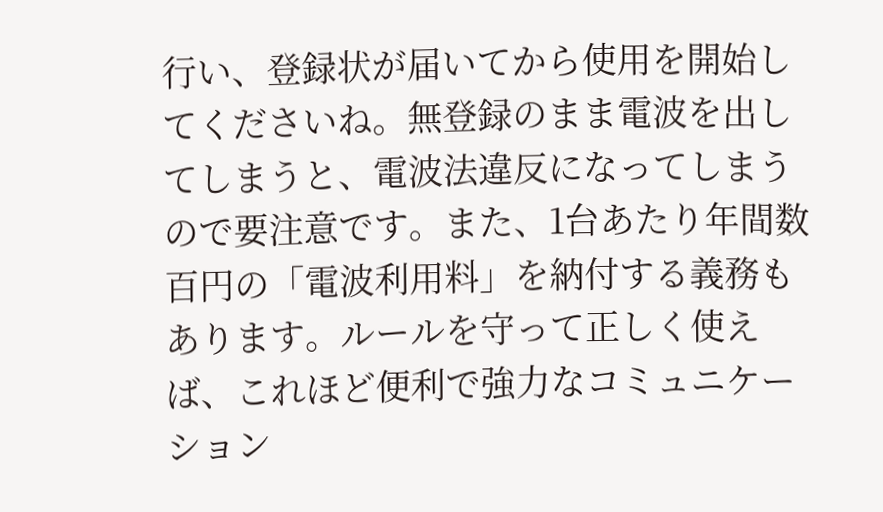行い、登録状が届いてから使用を開始してくださいね。無登録のまま電波を出してしまうと、電波法違反になってしまうので要注意です。また、1台あたり年間数百円の「電波利用料」を納付する義務もあります。ルールを守って正しく使えば、これほど便利で強力なコミュニケーション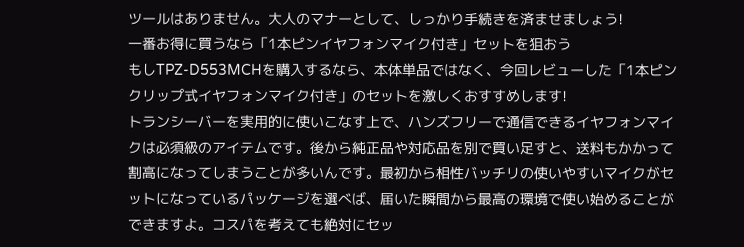ツールはありません。大人のマナーとして、しっかり手続きを済ませましょう!
一番お得に買うなら「1本ピンイヤフォンマイク付き」セットを狙おう
もしTPZ-D553MCHを購入するなら、本体単品ではなく、今回レビューした「1本ピン クリップ式イヤフォンマイク付き」のセットを激しくおすすめします!
トランシーバーを実用的に使いこなす上で、ハンズフリーで通信できるイヤフォンマイクは必須級のアイテムです。後から純正品や対応品を別で買い足すと、送料もかかって割高になってしまうことが多いんです。最初から相性バッチリの使いやすいマイクがセットになっているパッケージを選べば、届いた瞬間から最高の環境で使い始めることができますよ。コスパを考えても絶対にセッ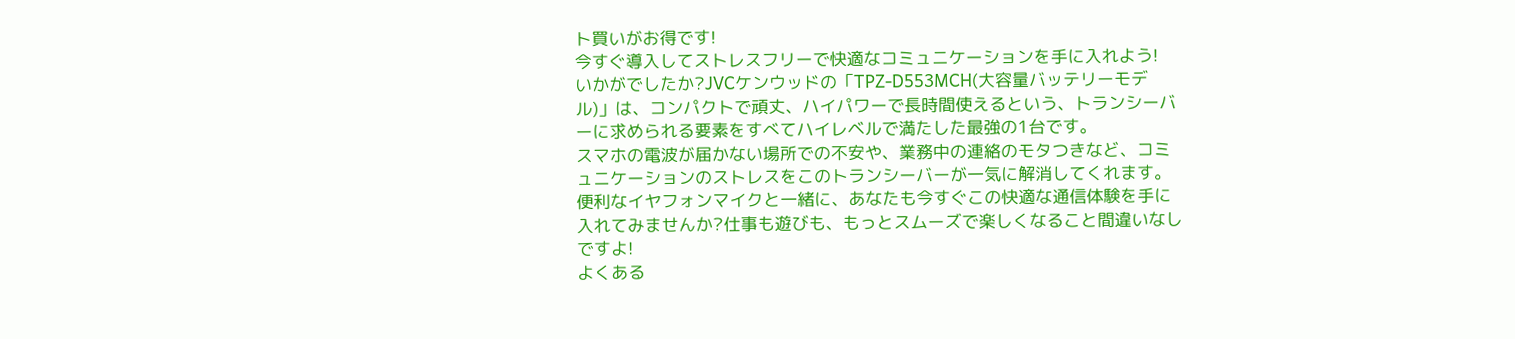ト買いがお得です!
今すぐ導入してストレスフリーで快適なコミュニケーションを手に入れよう!
いかがでしたか?JVCケンウッドの「TPZ-D553MCH(大容量バッテリーモデル)」は、コンパクトで頑丈、ハイパワーで長時間使えるという、トランシーバーに求められる要素をすべてハイレベルで満たした最強の1台です。
スマホの電波が届かない場所での不安や、業務中の連絡のモタつきなど、コミュニケーションのストレスをこのトランシーバーが一気に解消してくれます。便利なイヤフォンマイクと一緒に、あなたも今すぐこの快適な通信体験を手に入れてみませんか?仕事も遊びも、もっとスムーズで楽しくなること間違いなしですよ!
よくある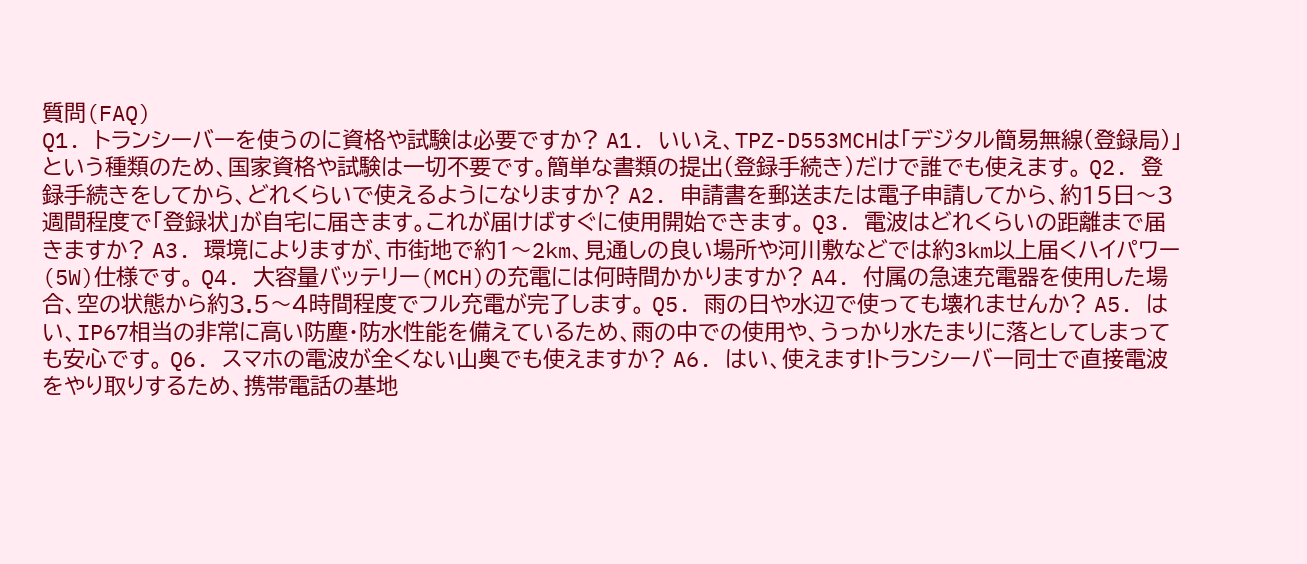質問(FAQ)
Q1. トランシーバーを使うのに資格や試験は必要ですか? A1. いいえ、TPZ-D553MCHは「デジタル簡易無線(登録局)」という種類のため、国家資格や試験は一切不要です。簡単な書類の提出(登録手続き)だけで誰でも使えます。 Q2. 登録手続きをしてから、どれくらいで使えるようになりますか? A2. 申請書を郵送または電子申請してから、約15日〜3週間程度で「登録状」が自宅に届きます。これが届けばすぐに使用開始できます。 Q3. 電波はどれくらいの距離まで届きますか? A3. 環境によりますが、市街地で約1〜2km、見通しの良い場所や河川敷などでは約3km以上届くハイパワー(5W)仕様です。 Q4. 大容量バッテリー(MCH)の充電には何時間かかりますか? A4. 付属の急速充電器を使用した場合、空の状態から約3.5〜4時間程度でフル充電が完了します。 Q5. 雨の日や水辺で使っても壊れませんか? A5. はい、IP67相当の非常に高い防塵・防水性能を備えているため、雨の中での使用や、うっかり水たまりに落としてしまっても安心です。 Q6. スマホの電波が全くない山奥でも使えますか? A6. はい、使えます!トランシーバー同士で直接電波をやり取りするため、携帯電話の基地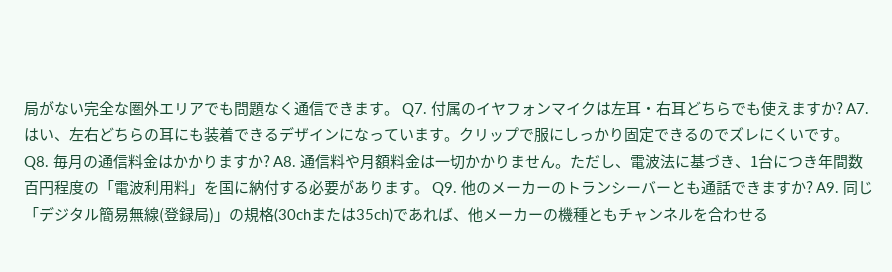局がない完全な圏外エリアでも問題なく通信できます。 Q7. 付属のイヤフォンマイクは左耳・右耳どちらでも使えますか? A7. はい、左右どちらの耳にも装着できるデザインになっています。クリップで服にしっかり固定できるのでズレにくいです。 Q8. 毎月の通信料金はかかりますか? A8. 通信料や月額料金は一切かかりません。ただし、電波法に基づき、1台につき年間数百円程度の「電波利用料」を国に納付する必要があります。 Q9. 他のメーカーのトランシーバーとも通話できますか? A9. 同じ「デジタル簡易無線(登録局)」の規格(30chまたは35ch)であれば、他メーカーの機種ともチャンネルを合わせる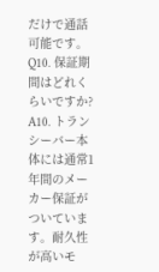だけで通話可能です。 Q10. 保証期間はどれくらいですか? A10. トランシーバー本体には通常1年間のメーカー保証がついています。耐久性が高いモ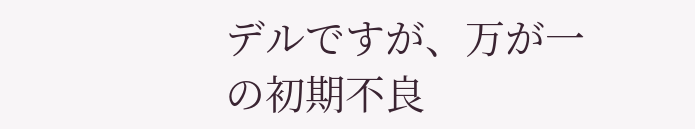デルですが、万が一の初期不良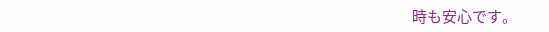時も安心です。